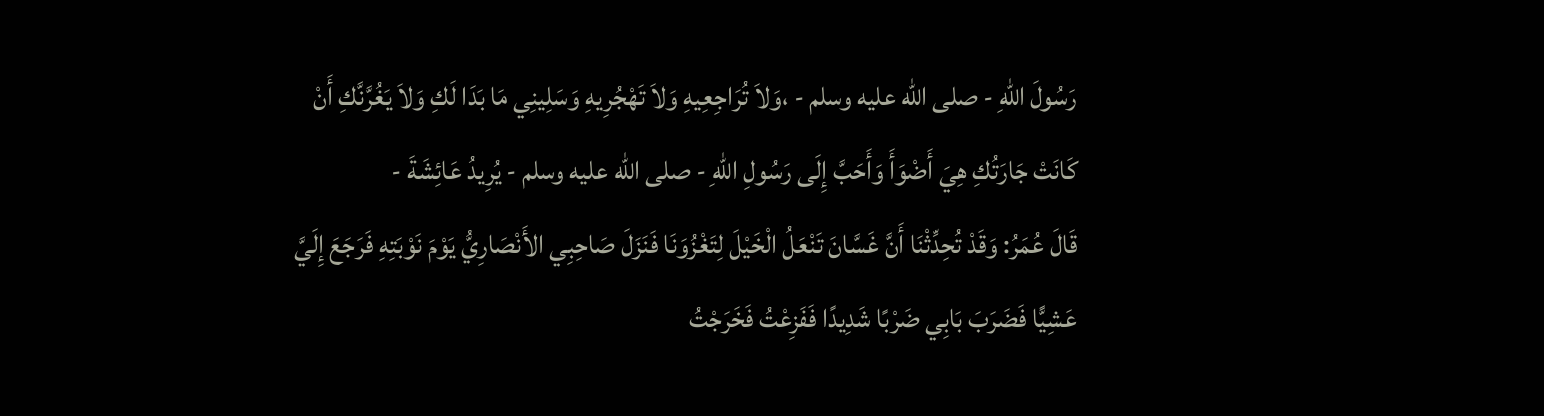رَسُولَ اللهِ - صلى الله عليه وسلم - ،وَلاَ تُرَاجِعِيهِ وَلاَ تَهْجُرِيهِ وَسَلِينِي مَا بَدَا لَكِ وَلاَ يَغُرَّنَّكِ أَنْ كَانَتْ جَارَتُكِ هِيَ أَضْوَأَ وَأَحَبَّ إِلَى رَسُولِ اللهِ - صلى الله عليه وسلم - يُرِيدُ عَائِشَةَ -
قَالَ عُمَرُ: وَقَدْ تُحِدِّثْنَا أَنَّ غَسَّانَ تَنْعَلُ الْخَيْلَ لِتَغْزُوَنَا فَنَزَلَ صَاحِبِي الأَنْصَارِيُّ يَوْمَ نَوْبَتِهِ فَرَجَعَ إِلَيَّ عَشِيًّا فَضَرَبَ بَابِي ضَرْبًا شَدِيدًا فَفَزِعْتُ فَخَرَجْتُ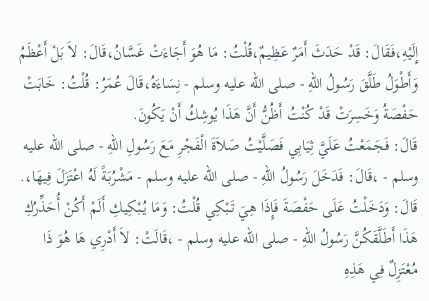إِلَيْهِ،فَقَالَ: قَدْ حَدَثَ أَمَرٌ عَظِيمٌ،قُلْتُ: مَا هُوَ أَجَاءَتْ غَسَّانُ،قَالَ: لاَ بَلْ أَعْظَمُ وَأَطْوَلُ طَلَّقَ رَسُولُ اللهِ - صلى الله عليه وسلم - نِسَاءَهُ،قَالَ عُمَرُ: قُلْتُ: خَابَتْ حَفْصَةُ وَخَسِرَتْ قَدْ كُنْتُ أَظُنُّ أَنَّ هَذَا يُوشِكُ أَنْ يَكُونَ.
قَالَ: فَجَمَعْتُ عَلَيَّ ثِيَابِي فَصَلَّيْتُ صَلاَةَ الْفَجْرِ مَعَ رَسُولِ اللهِ - صلى الله عليه وسلم - ،قَالَ: فَدَخَلَ رَسُولُ اللهِ - صلى الله عليه وسلم - مَشْرُبَةً لَهُ اعْتَزَلَ فِيهَا،. قَالَ: وَدَخَلْتُ عَلَى حَفْصَةَ فَإِذَا هِيَ تَبْكِي قُلْتُ: وَمَا يُبْكِيكِ أَلَمْ أَكُنْ أُحَذِّرُكِ هَذَا أَطَلَّقَكُنَّ رَسُولُ اللهِ - صلى الله عليه وسلم - ،قَالَتْ: لاَ أَدْرِي هَا هُوَ ذَا مُعْتَزِلٌ فِي هَذِهِ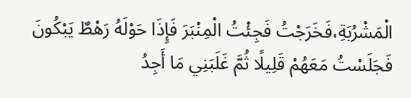الْمَشْرُبَةِ،فَخَرَجْتُ فَجِئْتُ الْمِنْبَرَ فَإِذَا حَوْلَهُ رَهْطٌ يَبْكُونَ فَجَلَسْتُ مَعَهُمْ قَلِيلًا ثُمَّ غَلَبَنِي مَا أَجِدُ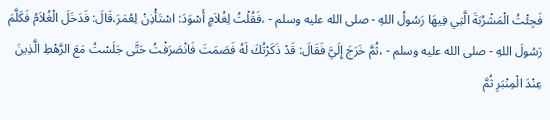فَجِئْتُ الْمَشْرُبَةَ الَّتِي فِيهَا رَسُولُ اللهِ - صلى الله عليه وسلم - ،فَقُلْتُ لِغُلاَمٍ أَسْوَدَ: اسْتَأْذِنْ لِعُمَرَ،قَالَ: فَدَخَلَ الْغُلاَمُ فَكَلَّمَ رَسُولَ اللهِ - صلى الله عليه وسلم - ،ثُمَّ خَرَجَ إِلَيَّ فَقَالَ: قَدْ ذَكَرْتُكَ لَهُ فَصَمَتَ فَانْصَرَفْتُ حَتَّى جَلَسْتُ مَعَ الرَّهْطِ الَّذِينَ عِنْدَ الْمِنْبَرِ ثُمَّ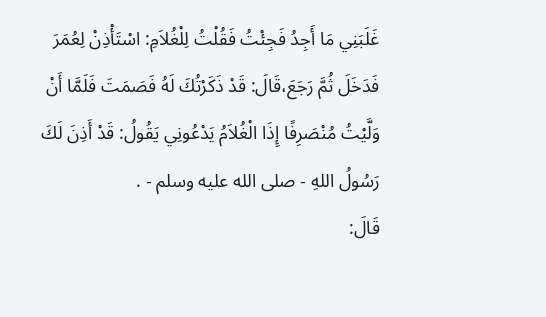غَلَبَنِي مَا أَجِدُ فَجِئْتُ فَقُلْتُ لِلْغُلاَمِ: اسْتَأْذِنْ لِعُمَرَ فَدَخَلَ ثُمَّ رَجَعَ،قَالَ: قَدْ ذَكَرْتُكَ لَهُ فَصَمَتَ فَلَمَّا أَنْ وَلَّيْتُ مُنْصَرِفًا إِذَا الْغُلاَمُ يَدْعُونِي يَقُولُ: قَدْ أَذِنَ لَكَ رَسُولُ اللهِ - صلى الله عليه وسلم - .
قَالَ: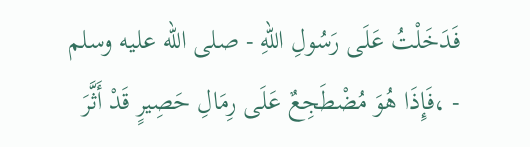فَدَخَلْتُ عَلَى رَسُولِ اللهِ - صلى الله عليه وسلم - ،فَإِذَا هُوَ مُضْطَجِعٌ عَلَى رِمَالِ حَصِيرٍ قَدْ أَثَّرَ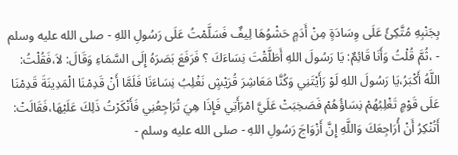بِجَنْبِهِ مُتَّكِئً عَلَى وِسَادَةٍ مِنْ أَدَمٍ حَشْوُهَا لِيفٌ فَسَلَّمْتُ عَلَى رَسُولِ اللهِ - صلى الله عليه وسلم - ،ثُمَّ قُلْتُ وَأَنَا قَائِمٌ: يَا رَسُولَ اللهِ أَطَلَّقْتَ نِسَاءَكَ ؟ فَرَفَعَ بَصَرَهُ إِلَى السَّمَاءِ وَقَالَ: لاَ،فَقُلْتُ: اللَّهُ أَكْبَرُ،يَا رَسُولَ اللهِ لَوْ رَأَيْتَنِي وَكُنَّا مَعَاشِرَ قُرَيْشٍ نَغْلِبُ نِسَاءَنَا فَلَمَّا أَنْ قَدِمْنَا الْمَدِينَةَ قَدِمْنَا عَلَى قَوْمٍ تَغْلِبُهُمْ نِسَاؤُهُمْ فَصَخِبَتْ عَلَيَّ امْرَأَتِي فَإِذَا هِيَ تُرَاجِعُنِي فَأَنْكَرْتُ ذَلِكَ عَلَيْهَا،فَقَالَتْ: أَتُنْكِرُ أَنْ أُرَاجِعَكَ وَاللَّهِ إِنَّ أَزْوَاجَ رَسُولِ اللهِ - صلى الله عليه وسلم -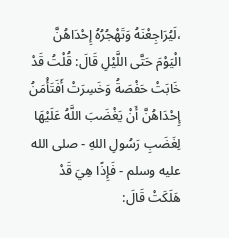،لَيُرَاجِعْنَهُ وَتَهْجُرُهُ إِحْدَاهُنَّ الْيَوْمَ حَتَّى اللَّيْلِ قَالَ: قُلْتُ قَدْ خَابَتْ حَفْصَةُ وَخَسِرَتْ أَفَتَأْمَنُ إِحْدَاهُنَّ أَنْ يَغْضَبَ اللَّهُ عَلَيْهَا لِغَضَبِ رَسُولِ اللهِ - صلى الله عليه وسلم - فَإِذًا هِيَ قَدْ هَلَكَتْ قَالَ: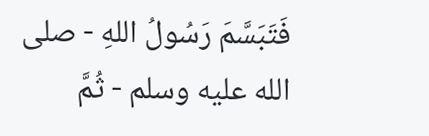فَتَبَسَّمَ رَسُولُ اللهِ - صلى الله عليه وسلم - ثُمَّ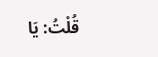قُلْتُ: يَا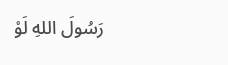رَسُولَ اللهِ لَوْ